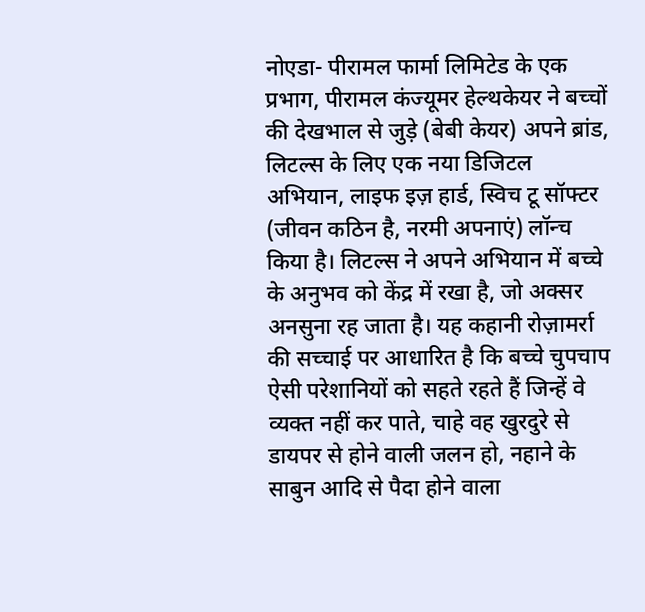नोएडा- पीरामल फार्मा लिमिटेड के एक प्रभाग, पीरामल कंज्यूमर हेल्थकेयर ने बच्चों की देखभाल से जुड़े (बेबी केयर) अपने ब्रांड, लिटल्स के लिए एक नया डिजिटल अभियान, लाइफ इज़ हार्ड, स्विच टू सॉफ्टर (जीवन कठिन है, नरमी अपनाएं) लॉन्च किया है। लिटल्स ने अपने अभियान में बच्चे के अनुभव को केंद्र में रखा है, जो अक्सर अनसुना रह जाता है। यह कहानी रोज़ामर्रा की सच्चाई पर आधारित है कि बच्चे चुपचाप ऐसी परेशानियों को सहते रहते हैं जिन्हें वे व्यक्त नहीं कर पाते, चाहे वह खुरदुरे से डायपर से होने वाली जलन हो, नहाने के साबुन आदि से पैदा होने वाला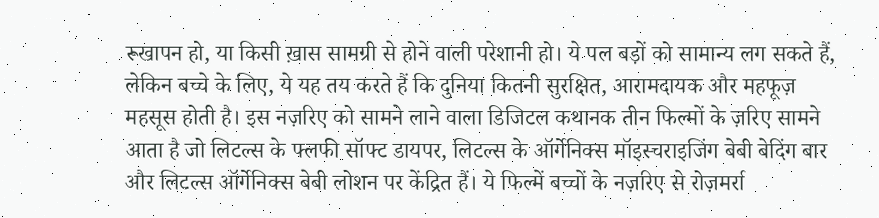रूखापन हो, या किसी ख़ास सामग्री से होने वाली परेशानी हो। ये पल बड़ों को सामान्य लग सकते हैं, लेकिन बच्चे के लिए, ये यह तय करते हैं कि दुनिया कितनी सुरक्षित, आरामदायक और महफूज़ महसूस होती है। इस नज़रिए को सामने लाने वाला डिजिटल कथानक तीन फिल्मों के ज़रिए सामने आता है जो लिटल्स के फ्लफी सॉफ्ट डायपर, लिटल्स के ऑर्गेनिक्स मॉइस्चराइजिंग बेबी बेदिंग बार और लिटल्स ऑर्गेनिक्स बेबी लोशन पर केंद्रित हैं। ये फिल्में बच्चों के नज़रिए से रोज़मर्रा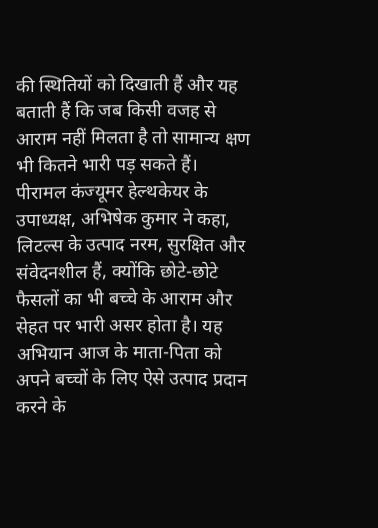की स्थितियों को दिखाती हैं और यह बताती हैं कि जब किसी वजह से आराम नहीं मिलता है तो सामान्य क्षण भी कितने भारी पड़ सकते हैं। पीरामल कंज्यूमर हेल्थकेयर के उपाध्यक्ष, अभिषेक कुमार ने कहा, लिटल्स के उत्पाद नरम, सुरक्षित और संवेदनशील हैं, क्योंकि छोटे-छोटे फैसलों का भी बच्चे के आराम और सेहत पर भारी असर होता है। यह अभियान आज के माता-पिता को अपने बच्चों के लिए ऐसे उत्पाद प्रदान करने के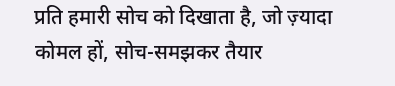प्रति हमारी सोच को दिखाता है, जो ज़्यादा कोमल हों, सोच-समझकर तैयार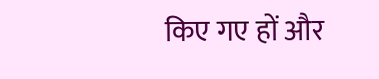किए गए हों और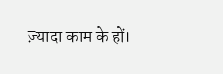ज़्यादा काम के हों।